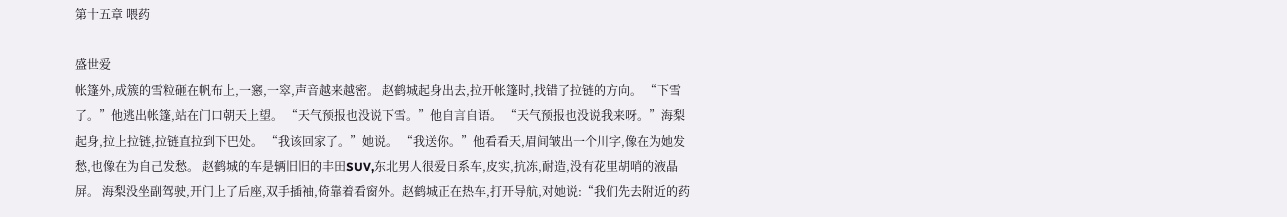第十五章 喂药

盛世爱
帐篷外,成簇的雪粒砸在帆布上,一窸,一窣,声音越来越密。 赵鹤城起身出去,拉开帐篷时,找错了拉链的方向。 “下雪了。”他逃出帐篷,站在门口朝天上望。 “天气预报也没说下雪。”他自言自语。 “天气预报也没说我来呀。”海梨起身,拉上拉链,拉链直拉到下巴处。 “我该回家了。”她说。 “我送你。”他看看天,眉间皱出一个川字,像在为她发愁,也像在为自己发愁。 赵鹤城的车是辆旧旧的丰田SUV,东北男人很爱日系车,皮实,抗冻,耐造,没有花里胡哨的液晶屏。 海梨没坐副驾驶,开门上了后座,双手插袖,倚靠着看窗外。赵鹤城正在热车,打开导航,对她说:“我们先去附近的药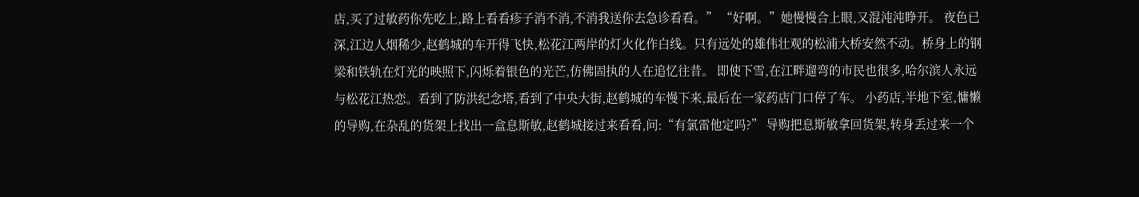店,买了过敏药你先吃上,路上看看疹子消不消,不消我送你去急诊看看。” “好啊。”她慢慢合上眼,又混沌沌睁开。 夜色已深,江边人烟稀少,赵鹤城的车开得飞快,松花江两岸的灯火化作白线。只有远处的雄伟壮观的松浦大桥安然不动。桥身上的钢梁和铁轨在灯光的映照下,闪烁着银色的光芒,仿佛固执的人在追忆往昔。 即使下雪,在江畔遛弯的市民也很多,哈尔滨人永远与松花江热恋。看到了防洪纪念塔,看到了中央大街,赵鹤城的车慢下来,最后在一家药店门口停了车。 小药店,半地下室,慵懒的导购,在杂乱的货架上找出一盒息斯敏,赵鹤城接过来看看,问:“有氯雷他定吗?” 导购把息斯敏拿回货架,转身丢过来一个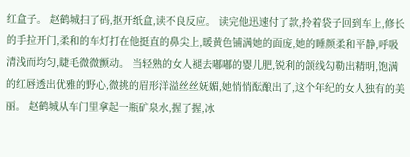红盒子。 赵鹤城扫了码,抠开纸盒,读不良反应。 读完他迅速付了款,拎着袋子回到车上,修长的手拉开门,柔和的车灯打在他挺直的鼻尖上,暖黄色铺满她的面庞,她的睡颜柔和平静,呼吸清浅而均匀,睫毛微微颤动。 当轻熟的女人褪去嘟嘟的婴儿肥,锐利的颌线勾勒出精明,饱满的红唇透出优雅的野心,微挑的眉形洋溢丝丝妩媚,她悄悄酝酿出了,这个年纪的女人独有的美丽。 赵鹤城从车门里拿起一瓶矿泉水,握了握,冰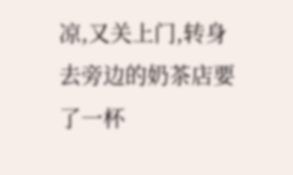凉,又关上门,转身去旁边的奶茶店要了一杯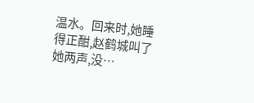温水。回来时,她睡得正酣,赵鹤城叫了她两声,没…